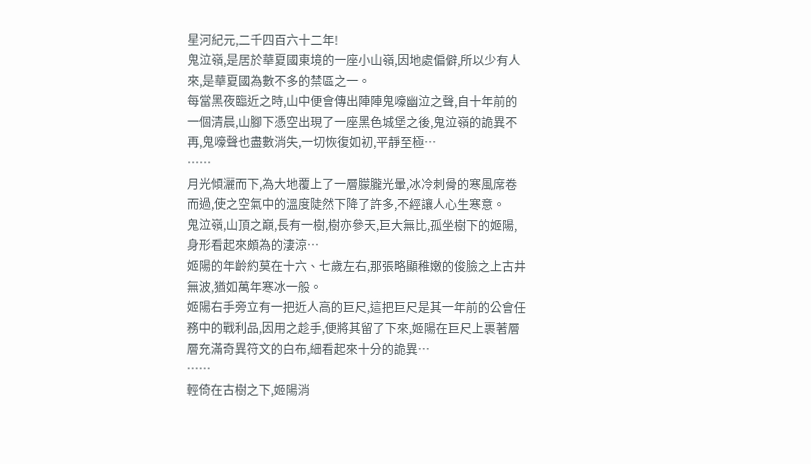星河紀元,二千四百六十二年!
鬼泣嶺,是居於華夏國東境的一座小山嶺,因地處偏僻,所以少有人來,是華夏國為數不多的禁區之一。
每當黑夜臨近之時,山中便會傳出陣陣鬼嚎幽泣之聲,自十年前的一個清晨,山腳下憑空出現了一座黑色城堡之後,鬼泣嶺的詭異不再,鬼嚎聲也盡數消失,一切恢復如初,平靜至極…
……
月光傾灑而下,為大地覆上了一層朦朧光暈,冰冷刺骨的寒風席卷而過,使之空氣中的溫度陡然下降了許多,不經讓人心生寒意。
鬼泣嶺,山頂之巔,長有一樹,樹亦參天,巨大無比,孤坐樹下的姬陽,身形看起來頗為的淒涼…
姬陽的年齡約莫在十六、七歲左右,那張略顯稚嫩的俊臉之上古井無波,猶如萬年寒冰一般。
姬陽右手旁立有一把近人高的巨尺,這把巨尺是其一年前的公會任務中的戰利品,因用之趁手,便將其留了下來,姬陽在巨尺上裹著層層充滿奇異符文的白布,細看起來十分的詭異…
……
輕倚在古樹之下,姬陽消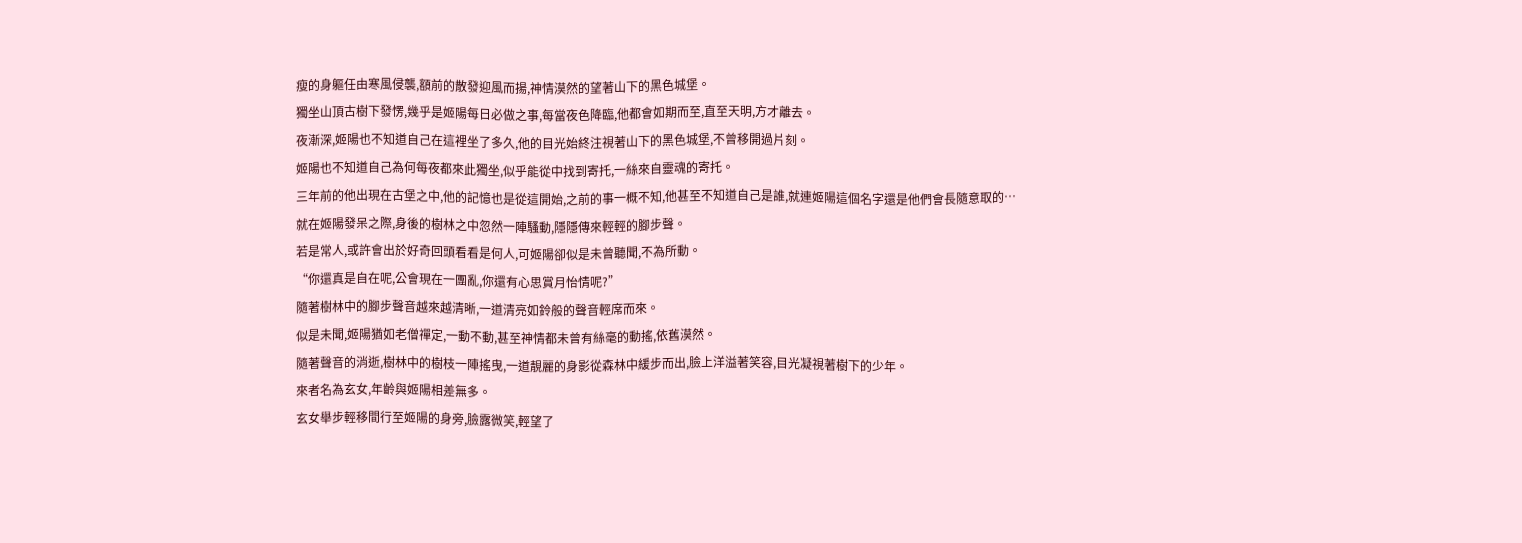瘦的身軀任由寒風侵襲,額前的散發迎風而揚,神情漠然的望著山下的黑色城堡。
獨坐山頂古樹下發愣,幾乎是姬陽每日必做之事,每當夜色降臨,他都會如期而至,直至天明,方才離去。
夜漸深,姬陽也不知道自己在這裡坐了多久,他的目光始終注視著山下的黑色城堡,不曾移開過片刻。
姬陽也不知道自己為何每夜都來此獨坐,似乎能從中找到寄托,一絲來自靈魂的寄托。
三年前的他出現在古堡之中,他的記憶也是從這開始,之前的事一概不知,他甚至不知道自己是誰,就連姬陽這個名字還是他們會長隨意取的…
就在姬陽發呆之際,身後的樹林之中忽然一陣騷動,隱隱傳來輕輕的腳步聲。
若是常人,或許會出於好奇回頭看看是何人,可姬陽卻似是未曾聽聞,不為所動。
“你還真是自在呢,公會現在一團亂,你還有心思賞月怡情呢?”
隨著樹林中的腳步聲音越來越清晰,一道清亮如鈴般的聲音輕席而來。
似是未聞,姬陽猶如老僧禪定,一動不動,甚至神情都未曾有絲毫的動搖,依舊漠然。
隨著聲音的消逝,樹林中的樹枝一陣搖曳,一道靚麗的身影從森林中緩步而出,臉上洋溢著笑容,目光凝視著樹下的少年。
來者名為玄女,年齡與姬陽相差無多。
玄女舉步輕移間行至姬陽的身旁,臉露微笑,輕望了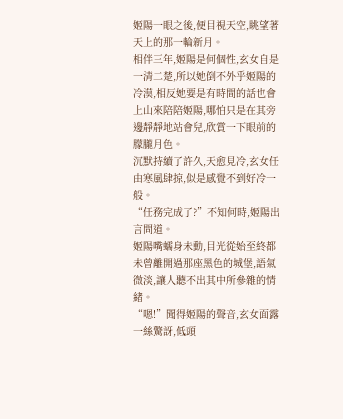姬陽一眼之後,便目視天空,眺望著天上的那一輪新月。
相伴三年,姬陽是何個性,玄女自是一清二楚,所以她倒不外乎姬陽的冷漠,相反她要是有時間的話也會上山來陪陪姬陽,哪怕只是在其旁邊靜靜地站會兒,欣賞一下眼前的朦朧月色。
沉默持續了許久,天愈見冷,玄女任由寒風肆掠,似是感覺不到好冷一般。
“任務完成了?”不知何時,姬陽出言問道。
姬陽嘴蠕身未動,目光從始至終都未曾離開過那座黑色的城堡,語氣微淡,讓人聽不出其中所參雜的情緒。
“嗯!”聞得姬陽的聲音,玄女面露一絲驚訝,低頭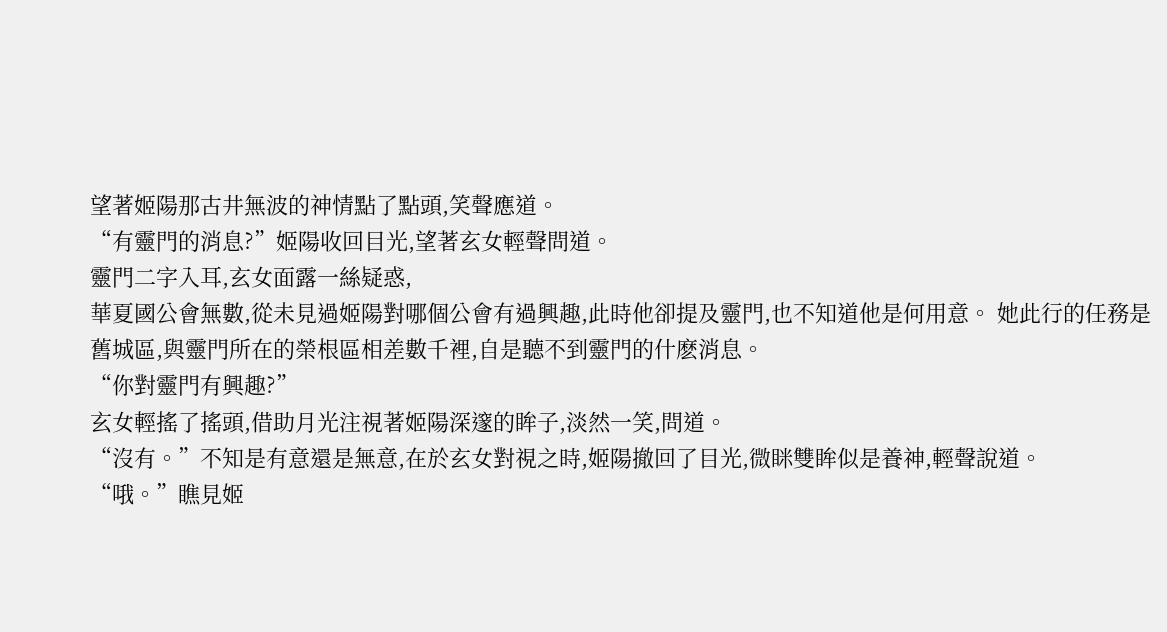望著姬陽那古井無波的神情點了點頭,笑聲應道。
“有靈門的消息?”姬陽收回目光,望著玄女輕聲問道。
靈門二字入耳,玄女面露一絲疑惑,
華夏國公會無數,從未見過姬陽對哪個公會有過興趣,此時他卻提及靈門,也不知道他是何用意。 她此行的任務是舊城區,與靈門所在的榮根區相差數千裡,自是聽不到靈門的什麽消息。
“你對靈門有興趣?”
玄女輕搖了搖頭,借助月光注視著姬陽深邃的眸子,淡然一笑,問道。
“沒有。”不知是有意還是無意,在於玄女對視之時,姬陽撤回了目光,微眯雙眸似是養神,輕聲說道。
“哦。”瞧見姬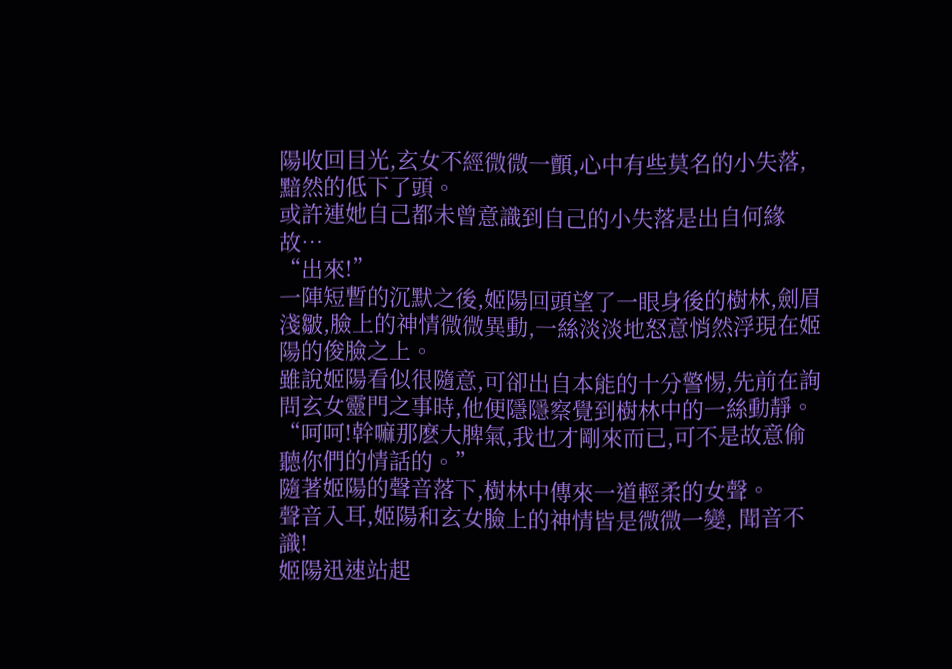陽收回目光,玄女不經微微一顫,心中有些莫名的小失落,黯然的低下了頭。
或許連她自己都未曾意識到自己的小失落是出自何緣故…
“出來!”
一陣短暫的沉默之後,姬陽回頭望了一眼身後的樹林,劍眉淺皺,臉上的神情微微異動,一絲淡淡地怒意悄然浮現在姬陽的俊臉之上。
雖說姬陽看似很隨意,可卻出自本能的十分警惕,先前在詢問玄女靈門之事時,他便隱隱察覺到樹林中的一絲動靜。
“呵呵!幹嘛那麽大脾氣,我也才剛來而已,可不是故意偷聽你們的情話的。”
隨著姬陽的聲音落下,樹林中傳來一道輕柔的女聲。
聲音入耳,姬陽和玄女臉上的神情皆是微微一變, 聞音不識!
姬陽迅速站起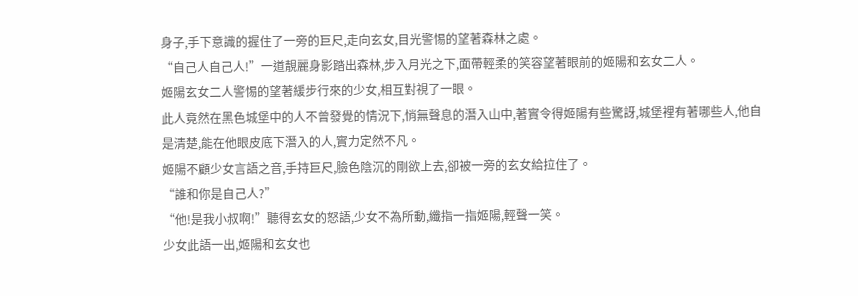身子,手下意識的握住了一旁的巨尺,走向玄女,目光警惕的望著森林之處。
“自己人自己人!”一道靚麗身影踏出森林,步入月光之下,面帶輕柔的笑容望著眼前的姬陽和玄女二人。
姬陽玄女二人警惕的望著緩步行來的少女,相互對視了一眼。
此人竟然在黑色城堡中的人不曾發覺的情況下,悄無聲息的潛入山中,著實令得姬陽有些驚訝,城堡裡有著哪些人,他自是清楚,能在他眼皮底下潛入的人,實力定然不凡。
姬陽不顧少女言語之音,手持巨尺,臉色陰沉的剛欲上去,卻被一旁的玄女給拉住了。
“誰和你是自己人?”
“他!是我小叔啊!”聽得玄女的怒語,少女不為所動,纖指一指姬陽,輕聲一笑。
少女此語一出,姬陽和玄女也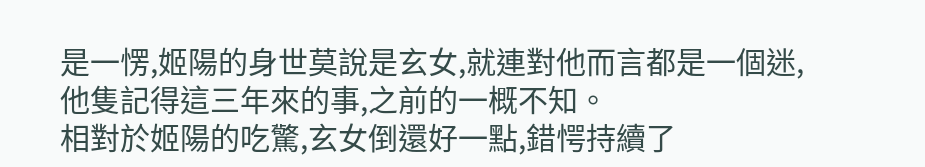是一愣,姬陽的身世莫說是玄女,就連對他而言都是一個迷,他隻記得這三年來的事,之前的一概不知。
相對於姬陽的吃驚,玄女倒還好一點,錯愕持續了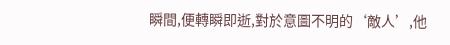瞬間,便轉瞬即逝,對於意圖不明的‘敵人’,他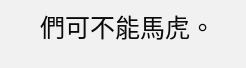們可不能馬虎。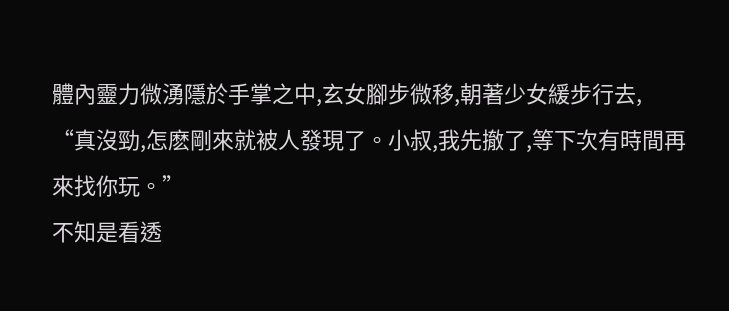體內靈力微湧隱於手掌之中,玄女腳步微移,朝著少女緩步行去,
“真沒勁,怎麽剛來就被人發現了。小叔,我先撤了,等下次有時間再來找你玩。”
不知是看透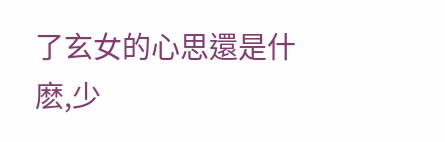了玄女的心思還是什麽,少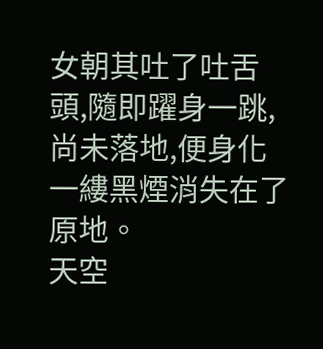女朝其吐了吐舌頭,隨即躍身一跳,尚未落地,便身化一縷黑煙消失在了原地。
天空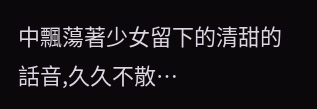中飄蕩著少女留下的清甜的話音,久久不散…